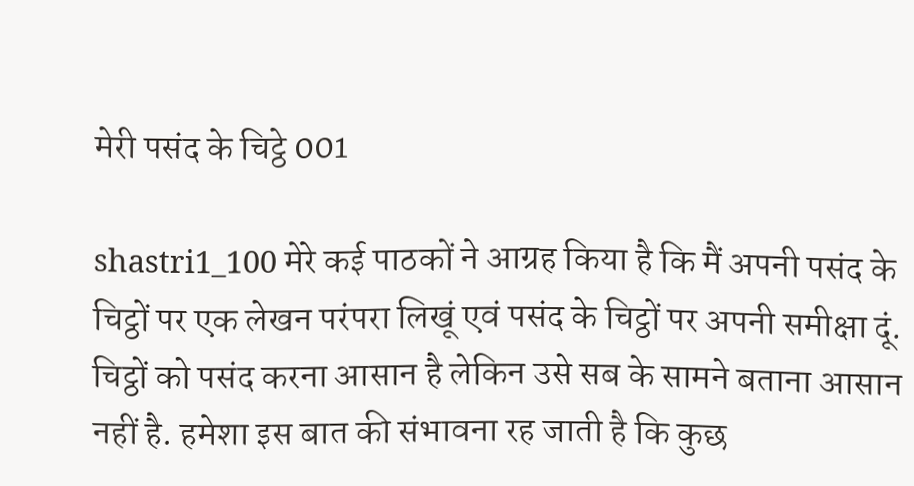मेरी पसंद के चिट्ठे 001

shastri1_100 मेरे कई पाठकों ने आग्रह किया है कि मैं अपनी पसंद के चिट्ठों पर एक लेखन परंपरा लिखूं एवं पसंद के चिट्ठों पर अपनी समीक्षा दूं. चिट्ठों को पसंद करना आसान है लेकिन उसे सब के सामने बताना आसान नहीं है. हमेशा इस बात की संभावना रह जाती है कि कुछ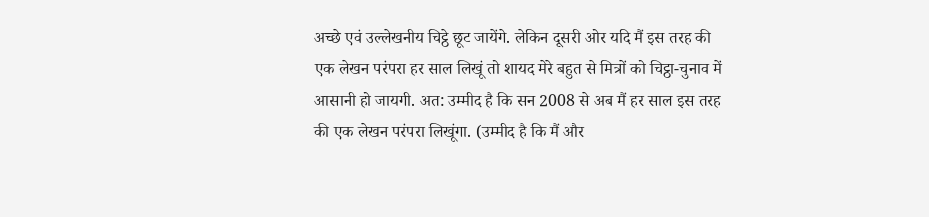अच्छे एवं उल्लेखनीय चिट्ठे छूट जायेंगे. लेकिन दूसरी ओर यदि मैं इस तरह की एक लेखन परंपरा हर साल लिखूं तो शायद मेरे बहुत से मित्रों को चिट्ठा-चुनाव में आसानी हो जायगी. अत: उम्मीद है कि सन 2008 से अब मैं हर साल इस तरह की एक लेखन परंपरा लिखूंगा. (उम्मीद है कि मैं और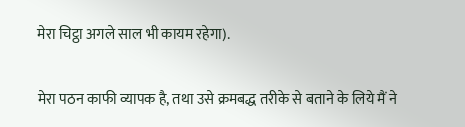मेरा चिट्ठा अगले साल भी कायम रहेगा).

मेरा पठन काफी व्यापक है, तथा उसे क्रमबद्ध तरीके से बताने के लिये मैं ने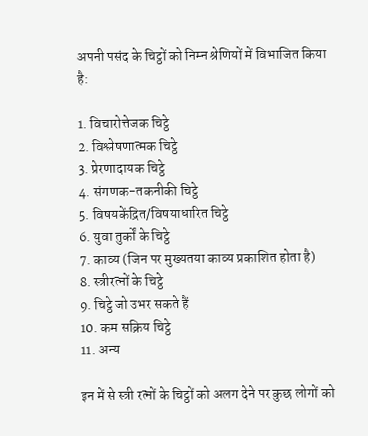अपनी पसंद के चिट्ठों को निम्न श्रेणियों में विभाजित किया है:

1. विचारोत्तेजक चिट्ठे
2. विश्लेषणात्मक चिट्ठे
3. प्रेरणादायक चिट्ठे
4. संगणक-तकनीकी चिट्ठे
5. विषयकेंद्रित/विषयाधारित चिट्ठे
6. युवा तुर्कों के चिट्ठे
7. काव्य (जिन पर मुख्यतया काव्य प्रकाशित होता है)
8. स्त्रीरत्नों के चिट्ठे
9. चिट्ठे जो उभर सकते हैं
10. कम सक्रिय चिट्ठे
11. अन्य

इन में से स्त्री रत्नों के चिट्ठों को अलग देने पर कुछ लोगों को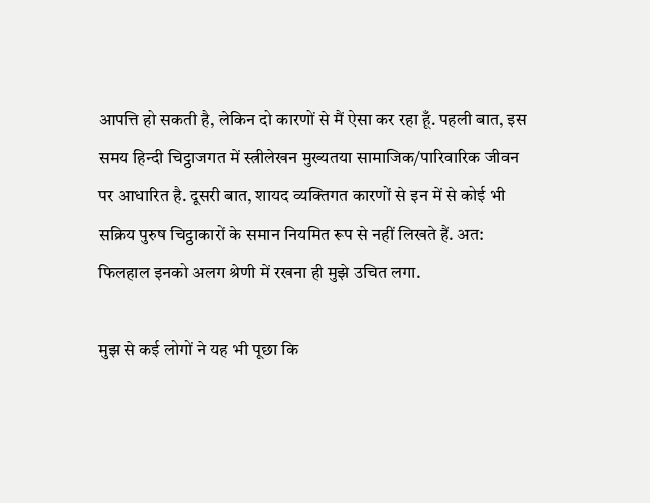आपत्ति हो सकती है, लेकिन दो कारणों से मैं ऐसा कर रहा हूँ. पहली बात, इस समय हिन्दी चिट्ठाजगत में स्त्रीलेखन मुख्यतया सामाजिक/पारिवारिक जीवन पर आधारित है. दूसरी बात, शायद व्यक्तिगत कारणों से इन में से कोई भी सक्रिय पुरुष चिट्ठाकारों के समान नियमित रूप से नहीं लिखते हैं. अत: फिलहाल इनको अलग श्रेणी में रखना ही मुझे उचित लगा.

मुझ से कई लोगों ने यह भी पूछा कि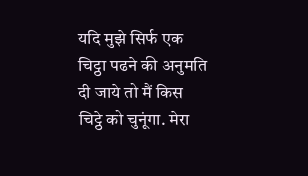यदि मुझे सिर्फ एक चिट्ठा पढने की अनुमति दी जाये तो मैं किस चिट्ठे को चुनूंगा. मेरा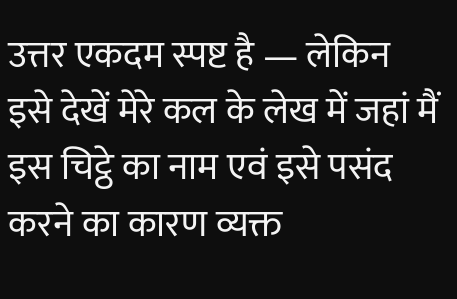उत्तर एकदम स्पष्ट है — लेकिन इसे देखें मेरे कल के लेख में जहां मैं इस चिट्ठे का नाम एवं इसे पसंद करने का कारण व्यक्त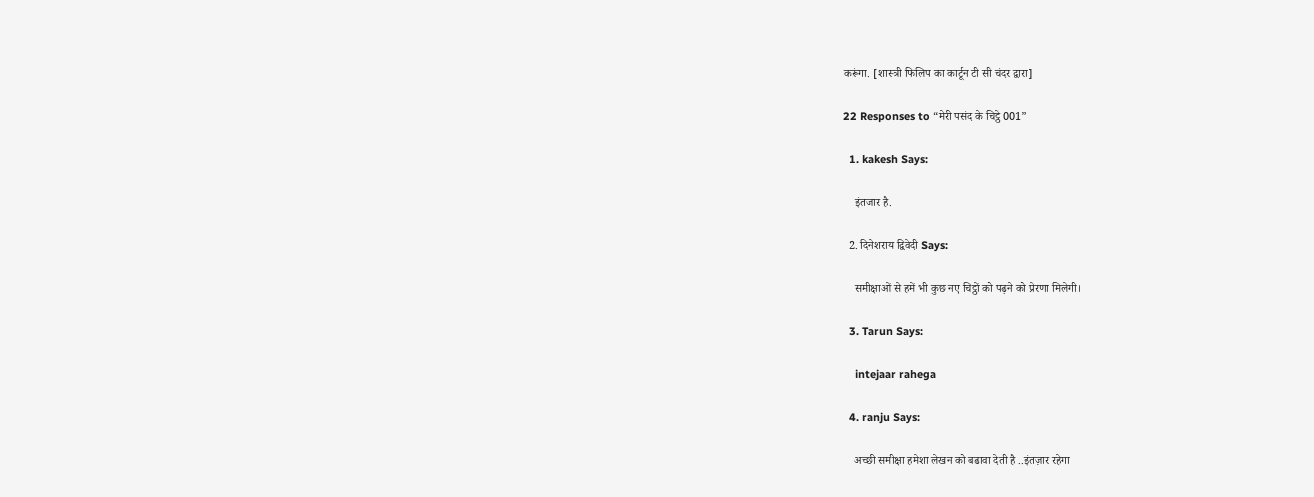करूंगा. [शास्त्री फिलिप का कार्टून टी सी चंदर द्वारा]

22 Responses to “मेरी पसंद के चिट्ठे 001”

  1. kakesh Says:

    इंतजार है.

  2. दिनेशराय द्विवेदी Says:

    समीक्षाओं से हमें भी कुछ नए चिट्ठों को पढ़ने को प्रेरणा मिलेगी।

  3. Tarun Says:

    intejaar rahega

  4. ranju Says:

    अच्छी समीक्षा हमेशा लेखन को बढावा देती है ..इंतज़ार रहेगा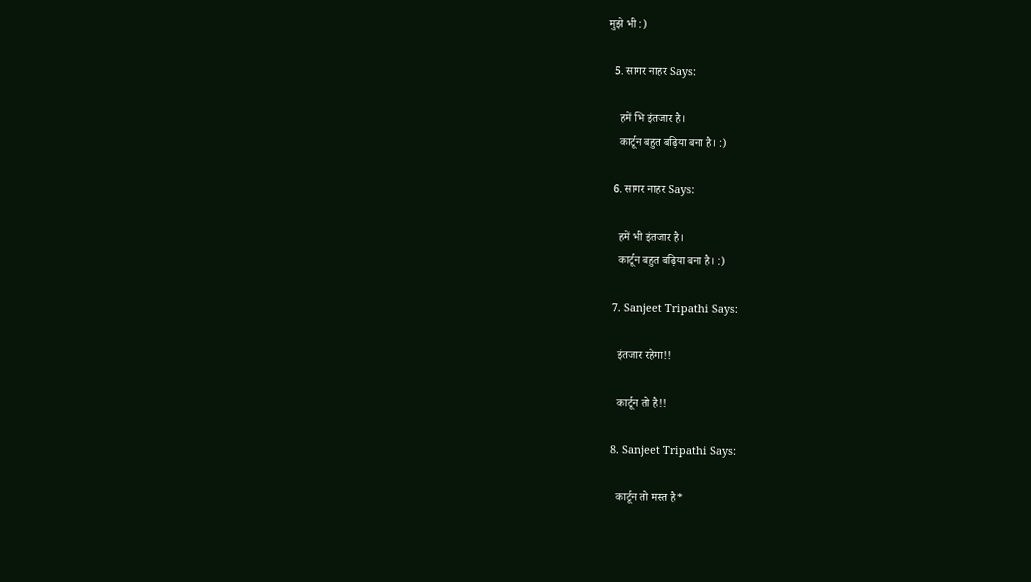मुझे भी :)

  5. सागर नाहर Says:

    हमें भि इंतजार है।
    कार्टून बहुत बढ़िया बना है। :)

  6. सागर नाहर Says:

    हमें भी इंतजार है।
    कार्टून बहुत बढ़िया बना है। :)

  7. Sanjeet Tripathi Says:

    इंतजार रहेगा!!

    कार्टून तो है!!

  8. Sanjeet Tripathi Says:

    कार्टून तो मस्त है*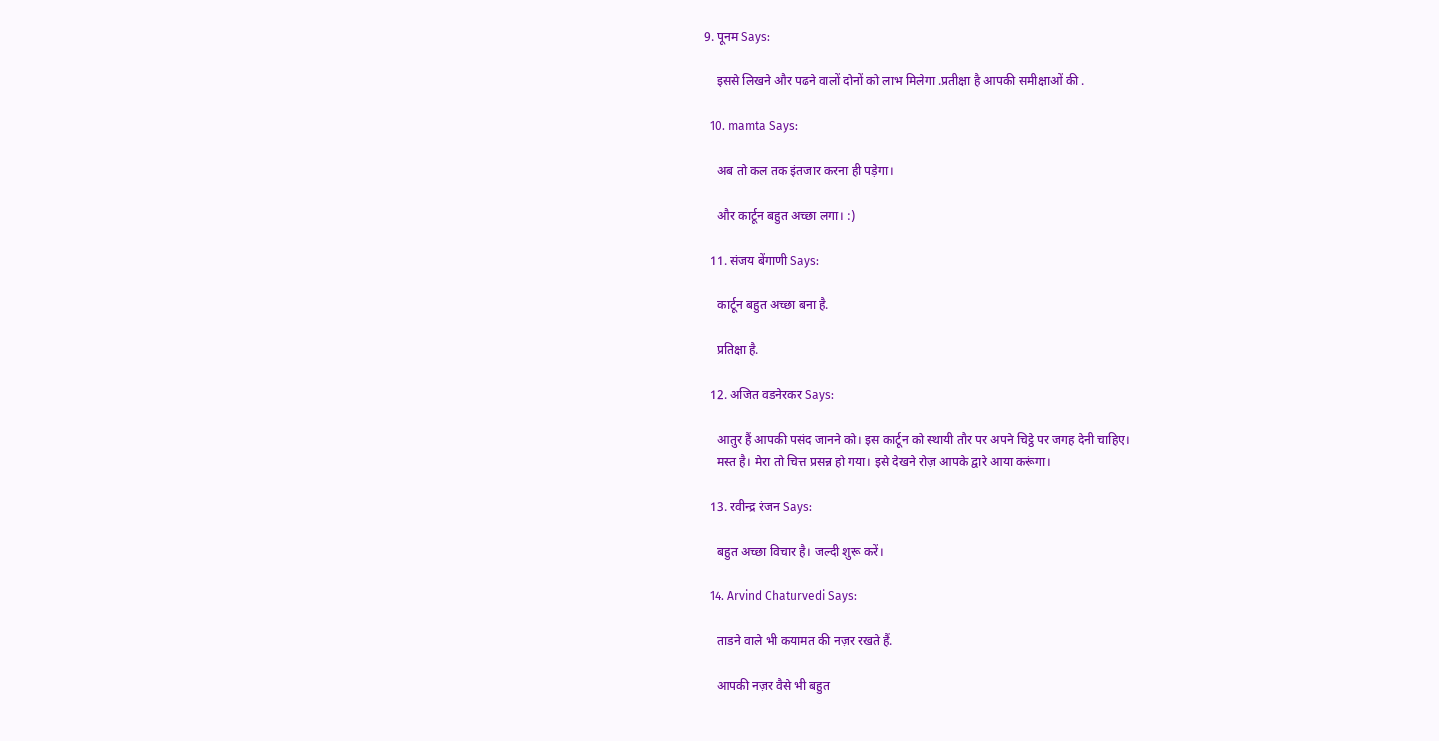9. पूनम Says:

    इससे लिखने और पढने वालों दोनों को लाभ मिलेगा .प्रतीक्षा है आपकी समीक्षाओं की .

  10. mamta Says:

    अब तो कल तक इंतजार करना ही पड़ेगा।

    और कार्टून बहुत अच्छा लगा। :)

  11. संजय बेंगाणी Says:

    कार्टून बहुत अच्छा बना है.

    प्रतिक्षा है.

  12. अजित वडनेरकर Says:

    आतुर हैं आपकी पसंद जानने को। इस कार्टून को स्थायी तौर पर अपने चिट्ठे पर जगह देनी चाहिए।
    मस्त है। मेरा तो चित्त प्रसन्न हो गया। इसे देखने रोज़ आपके द्वारे आया करूंगा।

  13. रवीन्द्र रंजन Says:

    बहुत अच्छा विचार है। जल्दी शुरू करें।

  14. Arvind Chaturvedi Says:

    ताडने वाले भी कयामत की नज़र रखते हैं.

    आपकी नज़र वैसे भी बहुत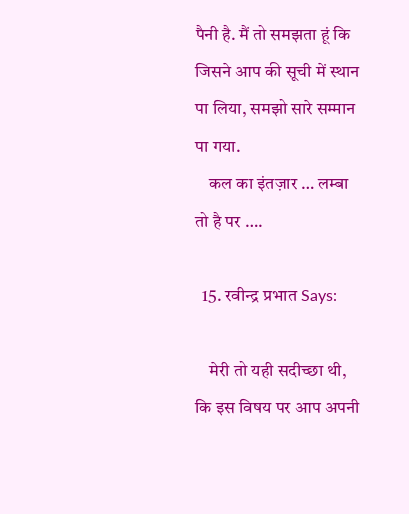पैनी है. मैं तो समझता हूं कि जिसने आप की सूची में स्थान पा लिया, समझो सारे सम्मान पा गया.
    कल का इंतज़ार … लम्बा तो है पर ….

  15. रवीन्द्र प्रभात Says:

    मेरी तो यही सदीच्छा थी, कि इस विषय पर आप अपनी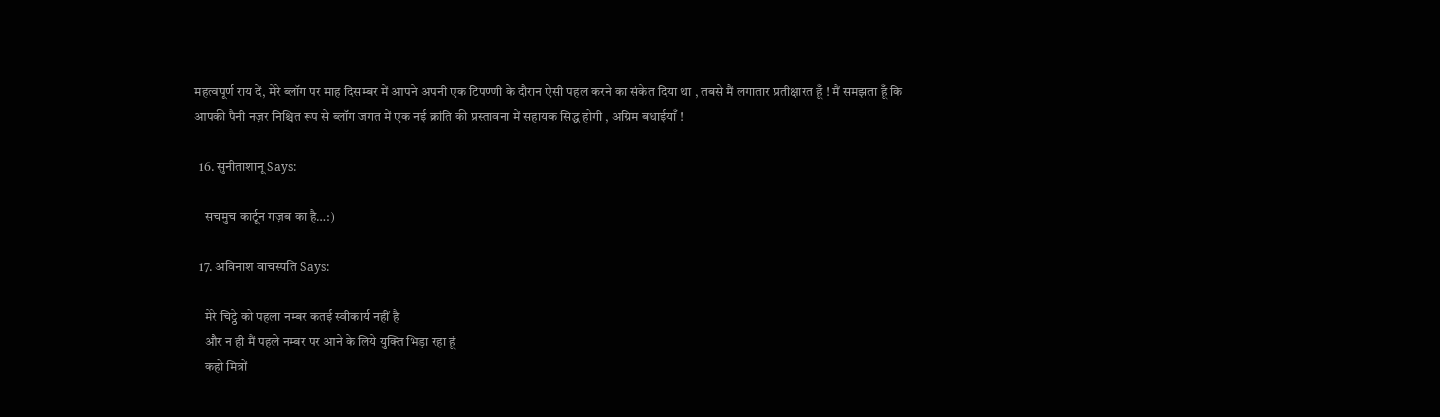महत्वपूर्ण राय दें, मेरे ब्लॉग पर माह दिसम्बर में आपने अपनी एक टिपण्णी के दौरान ऐसी पहल करने का संकेत दिया था , तबसे मैं लगातार प्रतीक्षारत हूँ ! मैं समझता हूँ कि आपकी पैनी नज़र निश्चित रूप से ब्लॉग जगत में एक नई क्रांति की प्रस्तावना में सहायक सिद्ध होगी , अग्रिम बधाईयाँ !

  16. सुनीताशानू Says:

    सचमुच कार्टून गज़ब का है…:)

  17. अविनाश वाचस्पति Says:

    मेरे चिट्ठे को पहला नम्बर कतई स्वीकार्य नहीं है
    और न ही मैं पहले नम्बर पर आने के लिये युक्ति भिड़ा रहा हूं
    कहो मित्रों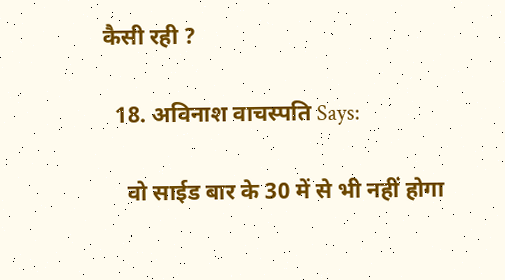कैसी रही ?

  18. अविनाश वाचस्पति Says:

    वो साईड बार के 30 में से भी नहीं होगा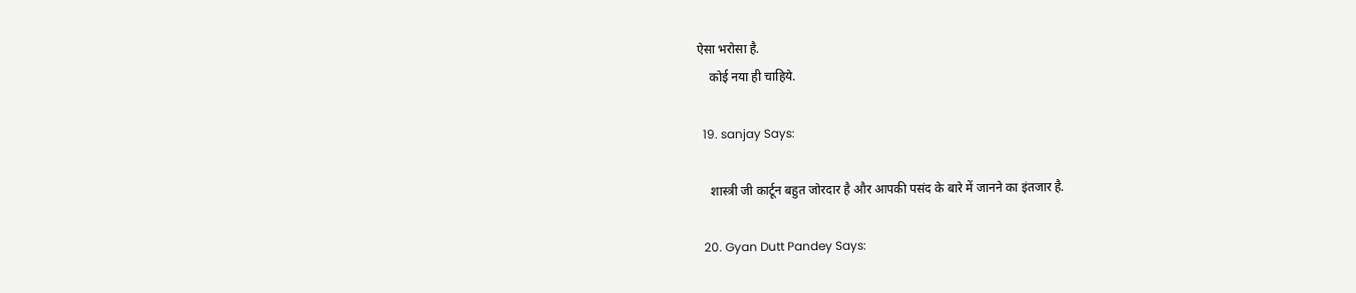ऐसा भरोसा है.
    कोई नया ही चाहिये.

  19. sanjay Says:

    शास्‍त्री जी कार्टून बहुत जोरदार है और आपकी पसंद के बारे में जानने का इंतजार है.

  20. Gyan Dutt Pandey Says: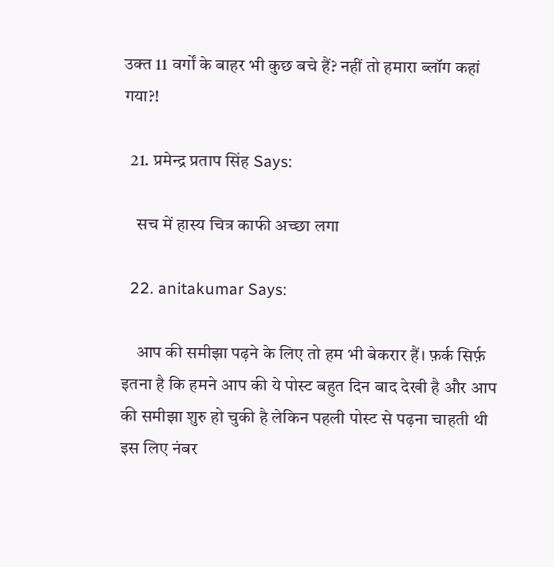उक्त 11 वर्गों के बाहर भी कुछ बचे हैं? नहीं तो हमारा ब्लॉग कहां गया?!

  21. प्रमेन्‍द्र प्रताप सिंह Says:

    सच में हास्‍य चित्र काफी अच्‍छा लगा

  22. anitakumar Says:

    आप की समीझा पढ़ने के लिए तो हम भी बेकरार हैं। फ़र्क सिर्फ़ इतना है कि हमने आप की ये पोस्ट बहुत दिन बाद देखी है और आप की समीझा शुरु हो चुकी है लेकिन पहली पोस्ट से पढ़ना चाहती थी इस लिए नंबर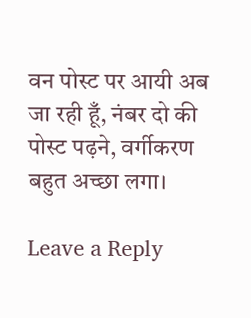वन पोस्ट पर आयी अब जा रही हूँ, नंबर दो की पोस्ट पढ़ने, वर्गीकरण बहुत अच्छा लगा।

Leave a Reply